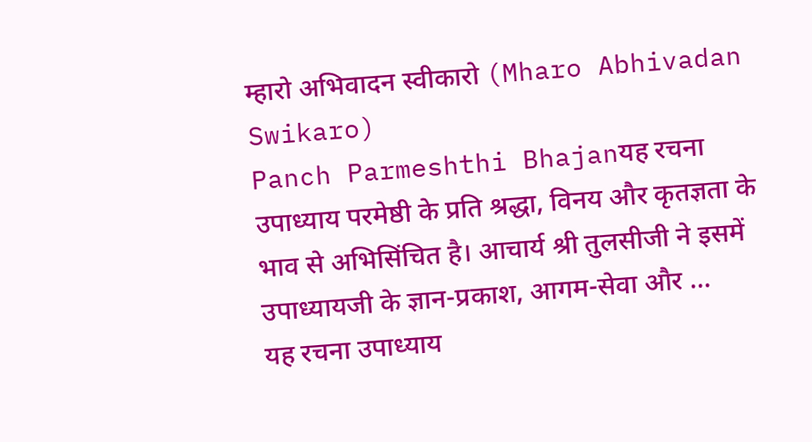म्हारो अभिवादन स्वीकारो (Mharo Abhivadan Swikaro)
Panch Parmeshthi Bhajanयह रचना उपाध्याय परमेष्ठी के प्रति श्रद्धा, विनय और कृतज्ञता के भाव से अभिसिंचित है। आचार्य श्री तुलसीजी ने इसमें उपाध्यायजी के ज्ञान-प्रकाश, आगम-सेवा और …
यह रचना उपाध्याय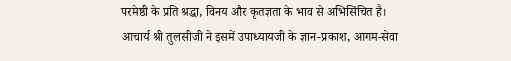परमेष्ठी के प्रति श्रद्धा, विनय और कृतज्ञता के भाव से अभिसिंचित है। आचार्य श्री तुलसीजी ने इसमें उपाध्यायजी के ज्ञान-प्रकाश, आगम-सेवा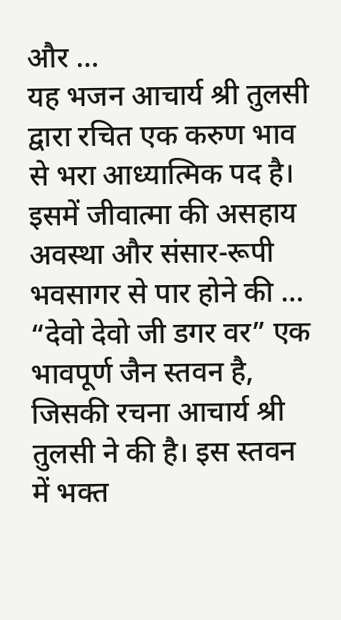और …
यह भजन आचार्य श्री तुलसी द्वारा रचित एक करुण भाव से भरा आध्यात्मिक पद है। इसमें जीवात्मा की असहाय अवस्था और संसार-रूपी भवसागर से पार होने की …
“देवो देवो जी डगर वर” एक भावपूर्ण जैन स्तवन है, जिसकी रचना आचार्य श्री तुलसी ने की है। इस स्तवन में भक्त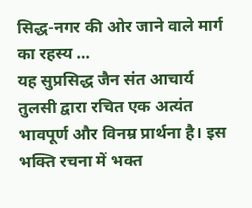सिद्ध-नगर की ओर जाने वाले मार्ग का रहस्य …
यह सुप्रसिद्ध जैन संत आचार्य तुलसी द्वारा रचित एक अत्यंत भावपूर्ण और विनम्र प्रार्थना है। इस भक्ति रचना में भक्त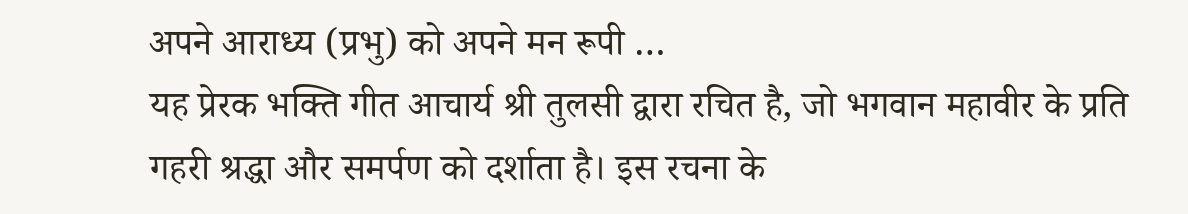अपने आराध्य (प्रभु) को अपने मन रूपी …
यह प्रेरक भक्ति गीत आचार्य श्री तुलसी द्वारा रचित है, जो भगवान महावीर के प्रति गहरी श्रद्धा और समर्पण को दर्शाता है। इस रचना के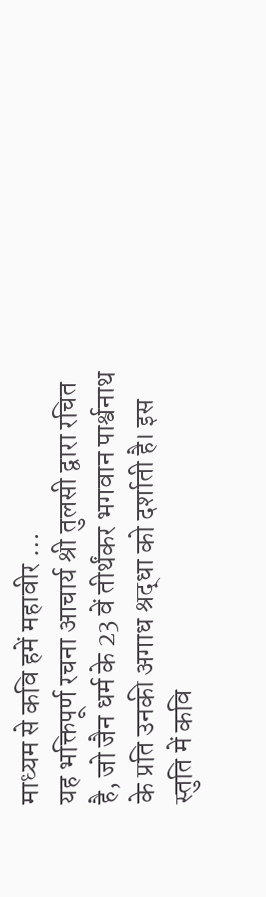माध्यम से कवि हमें महावीर …
यह भक्तिपूर्ण रचना आचार्य श्री तुलसी द्वारा रचित है, जो जैन धर्म के 23 वें तीर्थंकर भगवान पार्श्वनाथ के प्रति उनकी अगाध श्रद्धा को दर्शाती है। इस स्तुति में कवि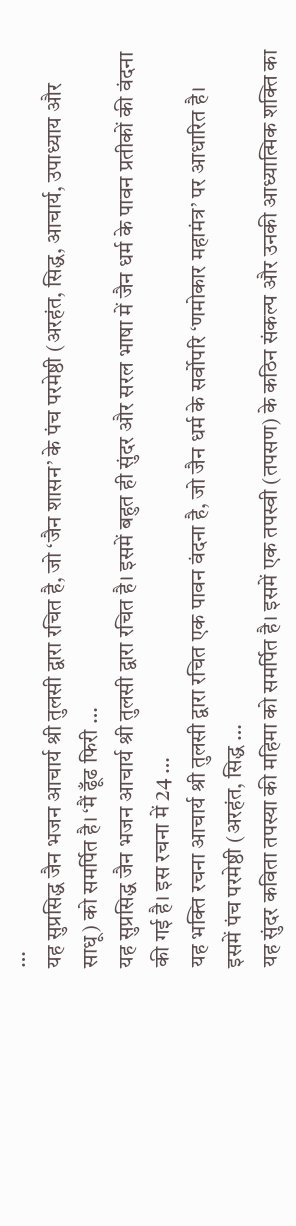…
यह सुप्रसिद्ध जैन भजन आचार्य श्री तुलसी द्वारा रचित है, जो ‘जैन शासन’ के पंच परमेष्ठी (अरहंत, सिद्ध, आचार्य, उपाध्याय और साधू) को समर्पित है। ‘मैं ढूँढ फिरी …
यह सुप्रसिद्ध जैन भजन आचार्य श्री तुलसी द्वारा रचित है। इसमें बहुत ही सुंदर और सरल भाषा में जैन धर्म के पावन प्रतीकों की वंदना की गई है। इस रचना में 24 …
यह भक्ति रचना आचार्य श्री तुलसी द्वारा रचित एक पावन वंदना है, जो जैन धर्म के सर्वोपरि ‘णमोकार महामंत्र’ पर आधारित है। इसमें पंच परमेष्ठी (अरहंत, सिद्ध …
यह सुंदर कविता तपस्या की महिमा को समर्पित है। इसमें एक तपस्वी (तपसण) के कठिन संकल्प और उनकी आध्यात्मिक शक्ति का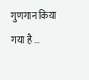गुणगान किया गया है …